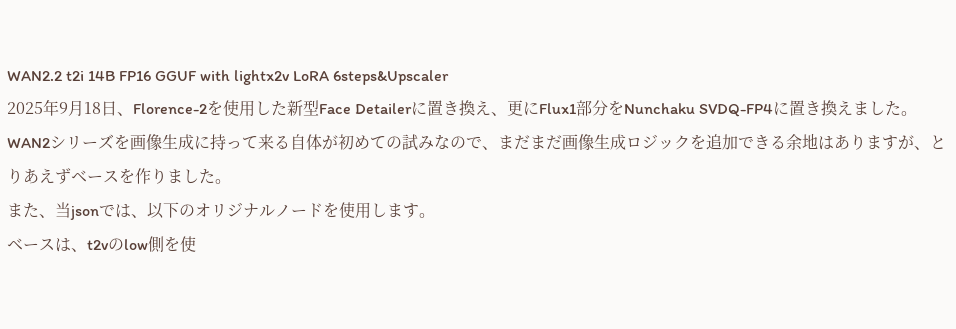WAN2.2 t2i 14B FP16 GGUF with lightx2v LoRA 6steps&Upscaler
2025年9月18日、Florence-2を使用した新型Face Detailerに置き換え、更にFlux1部分をNunchaku SVDQ-FP4に置き換えました。
WAN2シリーズを画像生成に持って来る自体が初めての試みなので、まだまだ画像生成ロジックを追加できる余地はありますが、とりあえずベースを作りました。
また、当jsonでは、以下のオリジナルノードを使用します。
ベースは、t2vのlow側を使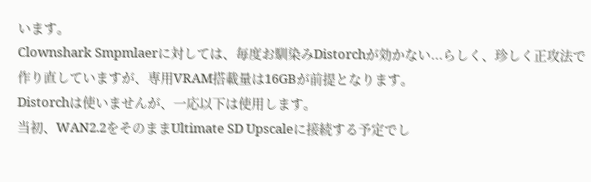います。
Clownshark Smpmlaerに対しては、毎度お馴染みDistorchが効かない...らしく、珍しく正攻法で作り直していますが、専用VRAM搭載量は16GBが前提となります。
Distorchは使いませんが、一応以下は使用します。
当初、WAN2.2をそのままUltimate SD Upscaleに接続する予定でし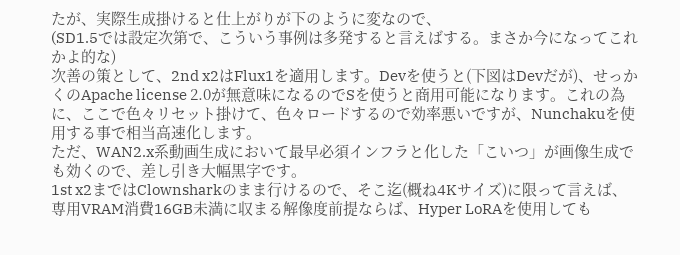たが、実際生成掛けると仕上がりが下のように変なので、
(SD1.5では設定次第で、こういう事例は多発すると言えばする。まさか今になってこれかよ的な)
次善の策として、2nd x2はFlux1を適用します。Devを使うと(下図はDevだが)、せっかくのApache license 2.0が無意味になるのでSを使うと商用可能になります。これの為に、ここで色々リセット掛けて、色々ロードするので効率悪いですが、Nunchakuを使用する事で相当高速化します。
ただ、WAN2.x系動画生成において最早必須インフラと化した「こいつ」が画像生成でも効くので、差し引き大幅黒字です。
1st x2まではClownsharkのまま行けるので、そこ迄(概ね4Kサイズ)に限って言えば、専用VRAM消費16GB未満に収まる解像度前提ならば、Hyper LoRAを使用しても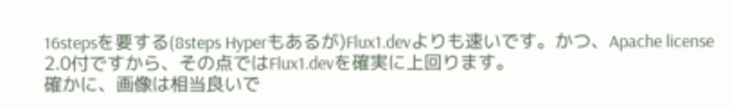16stepsを要する(8steps Hyperもあるが)Flux1.devよりも速いです。かつ、Apache license 2.0付ですから、その点ではFlux1.devを確実に上回ります。
確かに、画像は相当良いで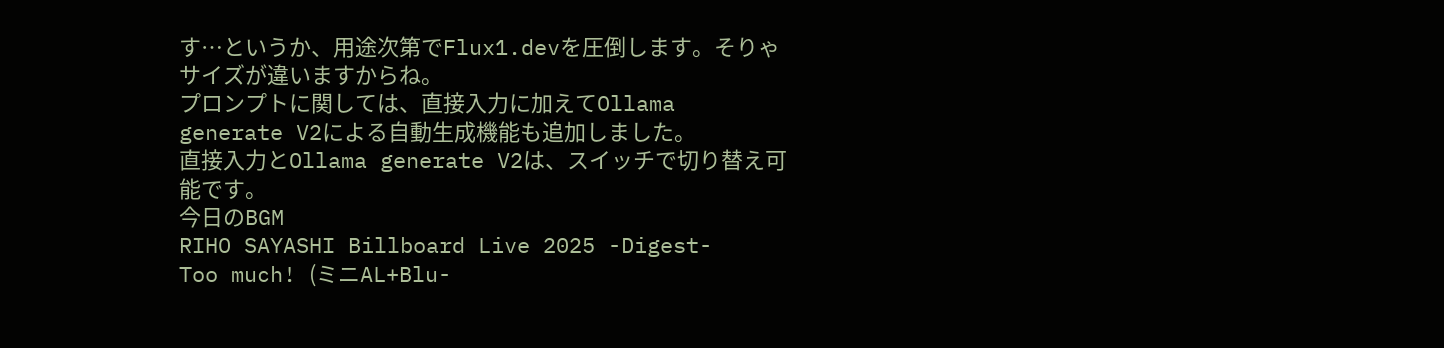す…というか、用途次第でFlux1.devを圧倒します。そりゃサイズが違いますからね。
プロンプトに関しては、直接入力に加えてOllama generate V2による自動生成機能も追加しました。
直接入力とOllama generate V2は、スイッチで切り替え可能です。
今日のBGM
RIHO SAYASHI Billboard Live 2025 -Digest-
Too much! (ミニAL+Blu-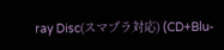ray Disc(スマプラ対応) (CD+Blu-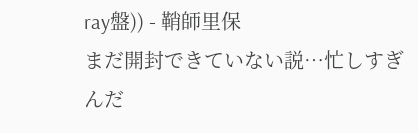ray盤)) - 鞘師里保
まだ開封できていない説…忙しすぎんだ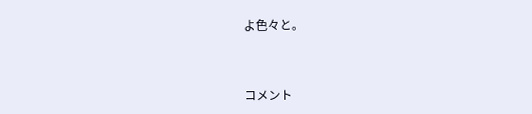よ色々と。



コメント